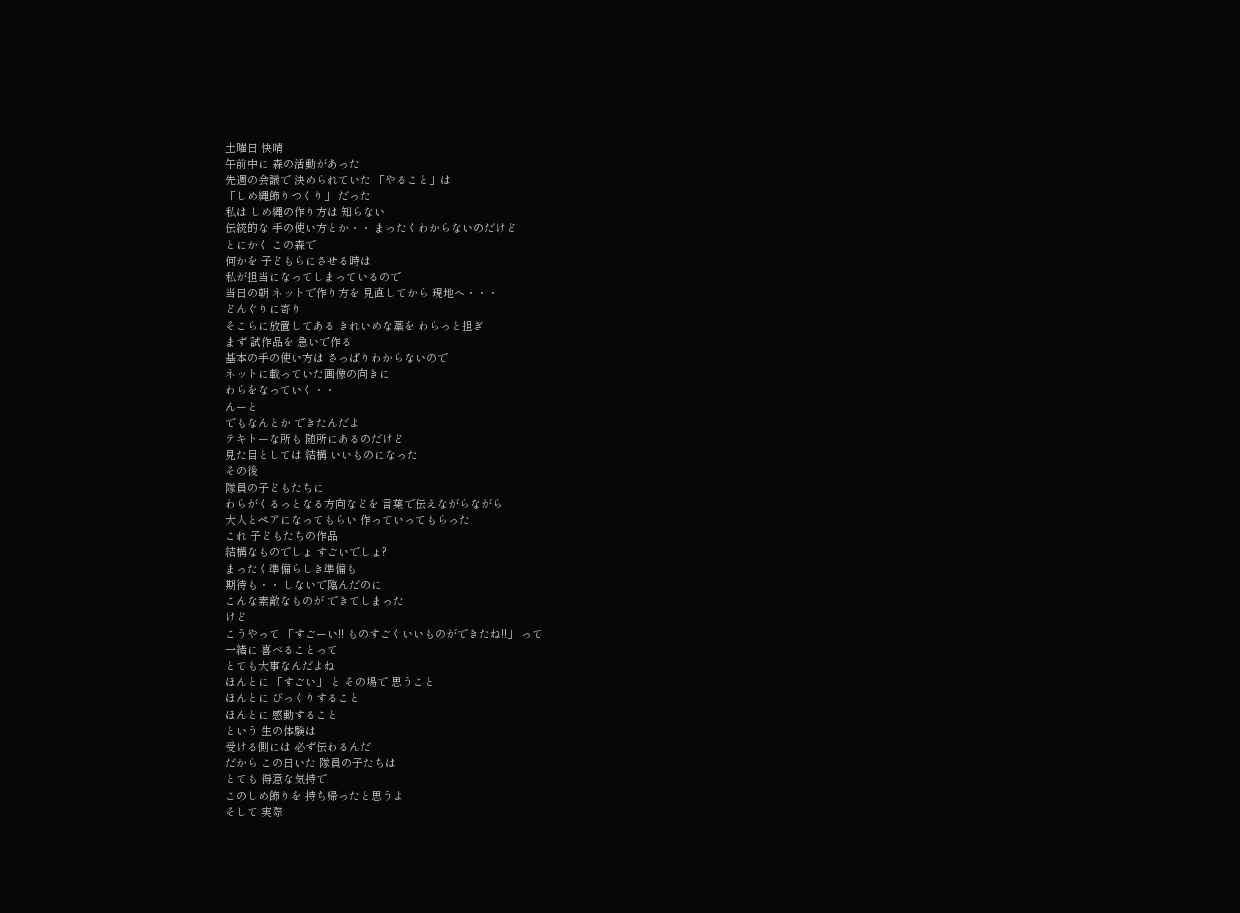土曜日 快晴
午前中に 森の活動があった
先週の会議で 決められていた 「やること」は
「しめ縄飾りつくり」 だった
私は しめ縄の作り方は 知らない
伝統的な 手の使い方とか・・ まったくわからないのだけど
とにかく この森で
何かを 子どもらにさせる時は
私が担当になってしまっているので
当日の朝 ネットで作り方を 見直してから 現地へ・・・
どんぐりに寄り
そこらに放置してある きれいめな藁を わらっと担ぎ
まず 試作品を 急いで作る
基本の手の使い方は さっぱりわからないので
ネットに載っていた画像の向きに
わらをなっていく・・
んーと
でもなんとか できたんだよ
テキトーな所も 随所にあるのだけど
見た目としては 結構 いいものになった
その後
隊員の子どもたちに
わらがくるっとなる方向などを 言葉で伝えながらながら
大人とペアになってもらい 作っていってもらった
これ 子どもたちの作品
結構なものでしょ すごいでしょ?
まったく準備らしき準備も
期待も・・ しないで臨んだのに
こんな素敵なものが できてしまった
けど
こうやって 「すごーい!! ものすごくいいものができたね!!」 って
一緒に 喜べることって
とても大事なんだよね
ほんとに 「すごい」 と その場で 思うこと
ほんとに びっくりすること
ほんとに 感動すること
という 生の体験は
受ける側には 必ず伝わるんだ
だから この日いた 隊員の子たちは
とても 得意な気持で
このしめ飾りを 持ち帰ったと思うよ
そして 実際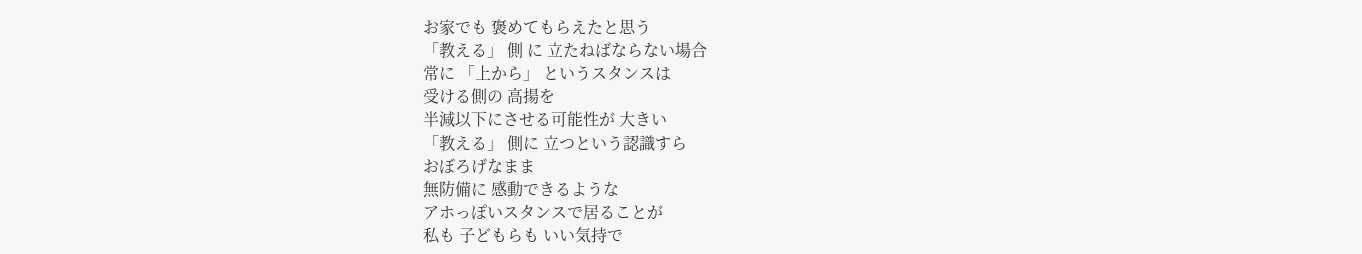お家でも 褒めてもらえたと思う
「教える」 側 に 立たねばならない場合
常に 「上から」 というスタンスは
受ける側の 高揚を
半減以下にさせる可能性が 大きい
「教える」 側に 立つという認識すら
おぼろげなまま
無防備に 感動できるような
アホっぽいスタンスで居ることが
私も 子どもらも いい気持で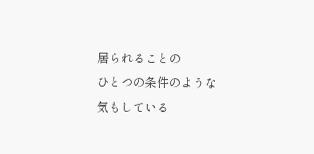居られることの
ひとつの条件のような 気もしている